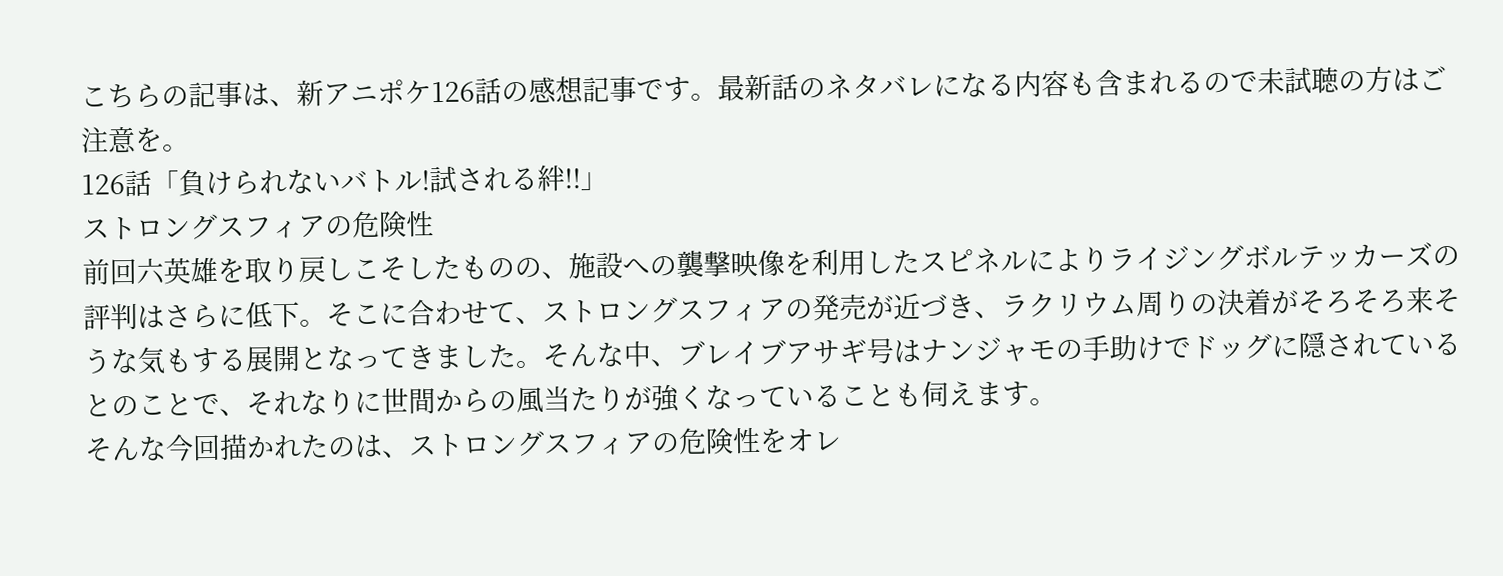こちらの記事は、新アニポケ126話の感想記事です。最新話のネタバレになる内容も含まれるので未試聴の方はご注意を。
126話「負けられないバトル!試される絆!!」
ストロングスフィアの危険性
前回六英雄を取り戻しこそしたものの、施設への襲撃映像を利用したスピネルによりライジングボルテッカーズの評判はさらに低下。そこに合わせて、ストロングスフィアの発売が近づき、ラクリウム周りの決着がそろそろ来そうな気もする展開となってきました。そんな中、ブレイブアサギ号はナンジャモの手助けでドッグに隠されているとのことで、それなりに世間からの風当たりが強くなっていることも伺えます。
そんな今回描かれたのは、ストロングスフィアの危険性をオレ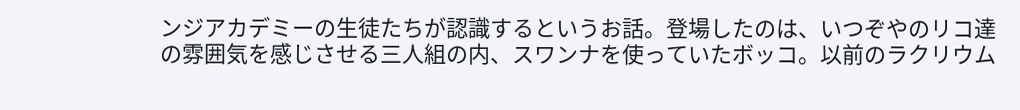ンジアカデミーの生徒たちが認識するというお話。登場したのは、いつぞやのリコ達の雰囲気を感じさせる三人組の内、スワンナを使っていたボッコ。以前のラクリウム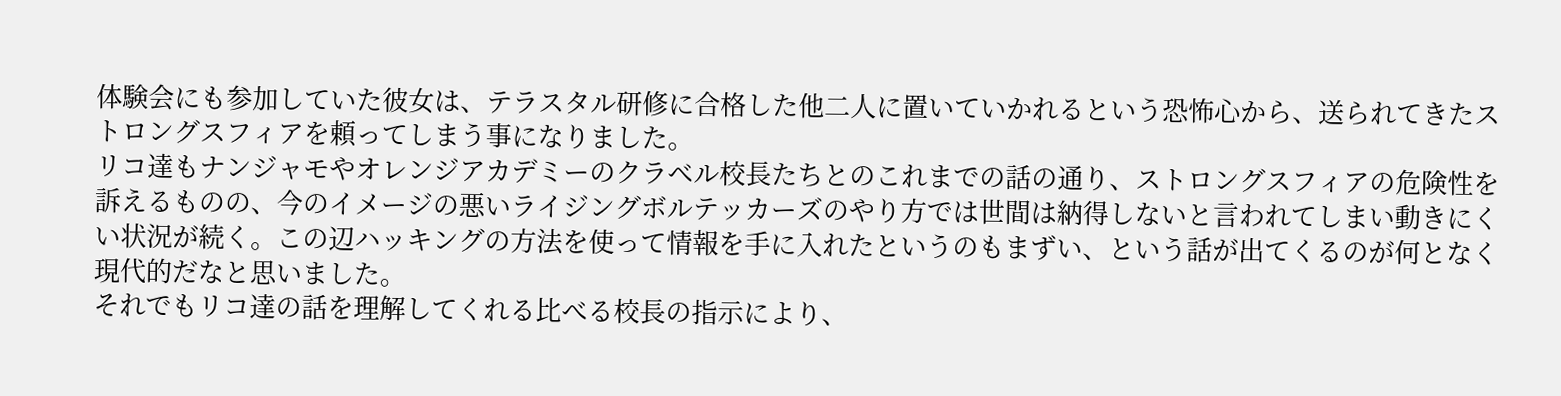体験会にも参加していた彼女は、テラスタル研修に合格した他二人に置いていかれるという恐怖心から、送られてきたストロングスフィアを頼ってしまう事になりました。
リコ達もナンジャモやオレンジアカデミーのクラベル校長たちとのこれまでの話の通り、ストロングスフィアの危険性を訴えるものの、今のイメージの悪いライジングボルテッカーズのやり方では世間は納得しないと言われてしまい動きにくい状況が続く。この辺ハッキングの方法を使って情報を手に入れたというのもまずい、という話が出てくるのが何となく現代的だなと思いました。
それでもリコ達の話を理解してくれる比べる校長の指示により、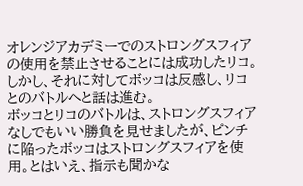オレンジアカデミーでのストロングスフィアの使用を禁止させることには成功したリコ。しかし、それに対してボッコは反感し、リコとのバトルへと話は進む。
ボッコとリコのバトルは、ストロングスフィアなしでもいい勝負を見せましたが、ピンチに陥ったボッコはストロングスフィアを使用。とはいえ、指示も聞かな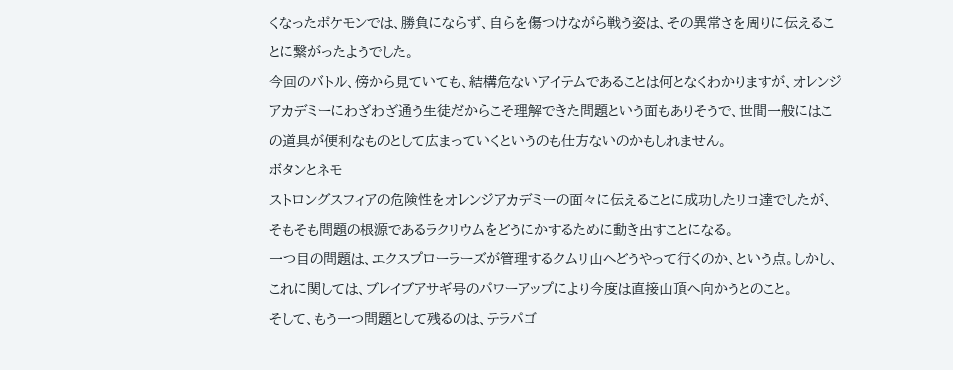くなったポケモンでは、勝負にならず、自らを傷つけながら戦う姿は、その異常さを周りに伝えることに繋がったようでした。
今回のバトル、傍から見ていても、結構危ないアイテムであることは何となくわかりますが、オレンジアカデミーにわざわざ通う生徒だからこそ理解できた問題という面もありそうで、世間一般にはこの道具が便利なものとして広まっていくというのも仕方ないのかもしれません。
ボタンとネモ
ストロングスフィアの危険性をオレンジアカデミーの面々に伝えることに成功したリコ達でしたが、そもそも問題の根源であるラクリウムをどうにかするために動き出すことになる。
一つ目の問題は、エクスプローラーズが管理するクムリ山へどうやって行くのか、という点。しかし、これに関しては、ブレイブアサギ号のパワーアップにより今度は直接山頂へ向かうとのこと。
そして、もう一つ問題として残るのは、テラパゴ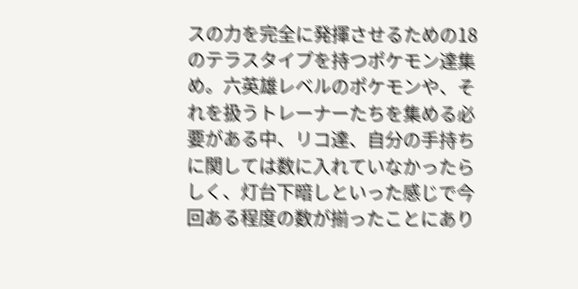スの力を完全に発揮させるための18のテラスタイプを持つポケモン達集め。六英雄レベルのポケモンや、それを扱うトレーナーたちを集める必要がある中、リコ達、自分の手持ちに関しては数に入れていなかったらしく、灯台下暗しといった感じで今回ある程度の数が揃ったことにあり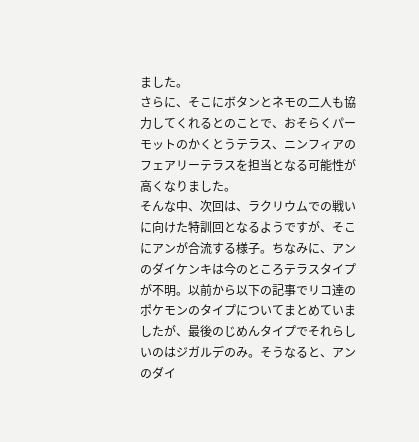ました。
さらに、そこにボタンとネモの二人も協力してくれるとのことで、おそらくパーモットのかくとうテラス、ニンフィアのフェアリーテラスを担当となる可能性が高くなりました。
そんな中、次回は、ラクリウムでの戦いに向けた特訓回となるようですが、そこにアンが合流する様子。ちなみに、アンのダイケンキは今のところテラスタイプが不明。以前から以下の記事でリコ達のポケモンのタイプについてまとめていましたが、最後のじめんタイプでそれらしいのはジガルデのみ。そうなると、アンのダイ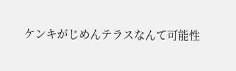ケンキがじめんテラスなんて可能性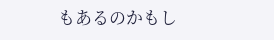もあるのかもし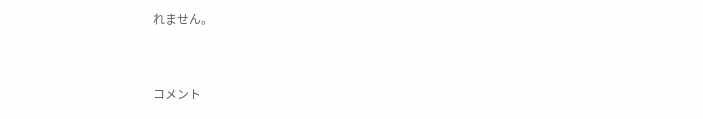れません。



コメント